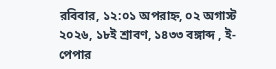রবিবার, ১২:০১ অপরাহ্ন, ০২ অগাস্ট ২০২৬, ১৮ই শ্রাবণ, ১৪৩৩ বঙ্গাব্দ , ই-পেপার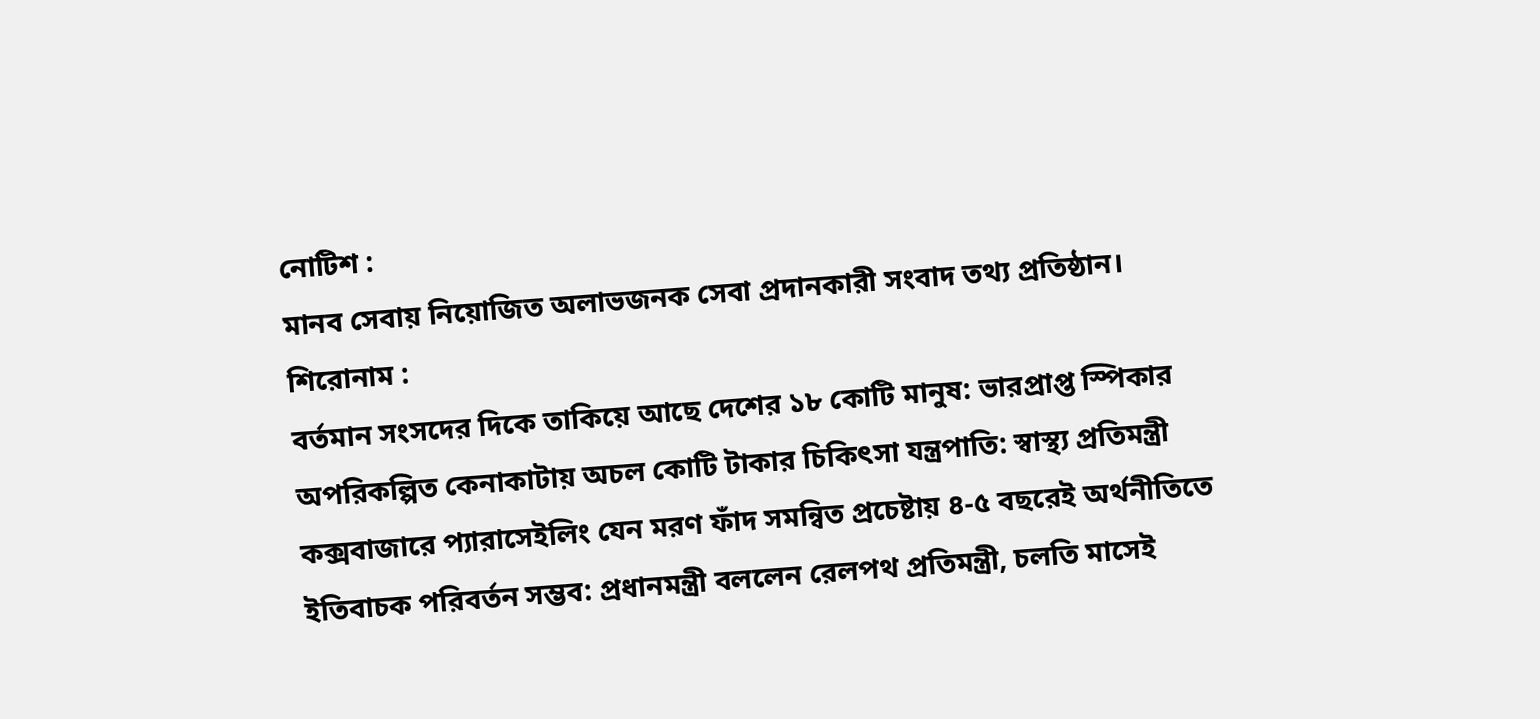নোটিশ :
মানব সেবায় নিয়োজিত অলাভজনক সেবা প্রদানকারী সংবাদ তথ্য প্রতিষ্ঠান।
শিরোনাম :
বর্তমান সংসদের দিকে তাকিয়ে আছে দেশের ১৮ কোটি মানুষ: ভারপ্রাপ্ত স্পিকার অপরিকল্পিত কেনাকাটায় অচল কোটি টাকার চিকিৎসা যন্ত্রপাতি: স্বাস্থ্য প্রতিমন্ত্রী কক্সবাজারে প্যারাসেইলিং যেন মরণ ফাঁদ সমন্বিত প্রচেষ্টায় ৪-৫ বছরেই অর্থনীতিতে ইতিবাচক পরিবর্তন সম্ভব: প্রধানমন্ত্রী বললেন রেলপথ প্রতিমন্ত্রী, চলতি মাসেই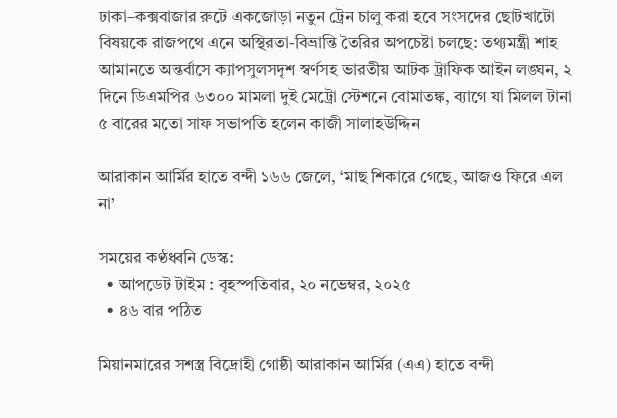ঢাকা–কক্সবাজার রুটে একজোড়া নতুন ট্রেন চালু করা হবে সংসদের ছোটখাটো বিষয়কে রাজপথে এনে অস্থিরতা-বিভ্রান্তি তৈরির অপচেষ্টা চলছে: তথ্যমন্ত্রী শাহ আমানতে অন্তর্বাসে ক্যাপসুলসদৃশ স্বর্ণসহ ভারতীয় আটক ট্রাফিক আইন লঙ্ঘন, ২ দিনে ডিএমপির ৬৩০০ মামলা দুই মেট্রো স্টেশনে বোমাতঙ্ক, ব্যাগে যা মিলল টানা ৫ বারের মতো সাফ সভাপতি হলেন কাজী সালাহউদ্দিন

আরাকান আর্মির হাতে বন্দী ১৬৬ জেলে, ‘মাছ শিকারে গেছে, আজও ফিরে এল না’

সময়ের কণ্ঠধ্বনি ডেস্ক:
  • আপডেট টাইম : বৃহস্পতিবার, ২০ নভেম্বর, ২০২৫
  • ৪৬ বার পঠিত

মিয়ানমারের সশস্ত্র বিদ্রোহী গোষ্ঠী আরাকান আর্মির (এএ) হাতে বন্দী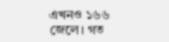এখনও ১৬৬ জেলে। গত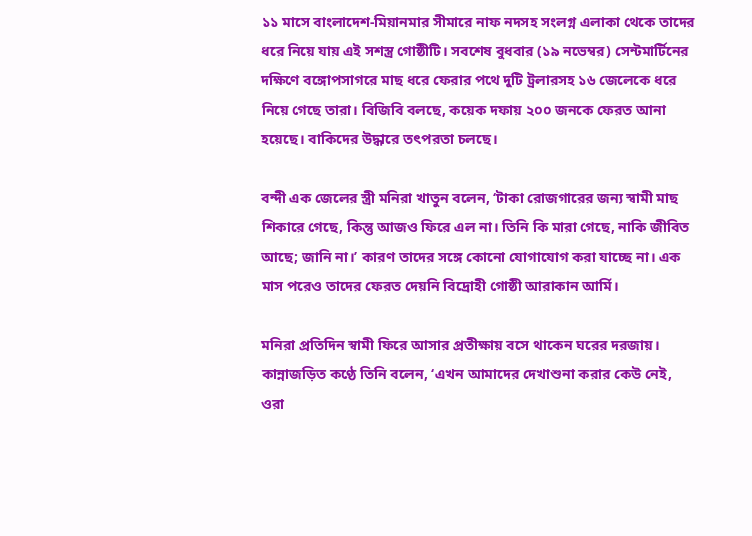১১ মাসে বাংলাদেশ-মিয়ানমার সীমারে নাফ নদসহ সংলগ্ন এলাকা থেকে তাদের ধরে নিয়ে যায় এই সশস্ত্র গোষ্ঠীটি। সবশেষ বুধবার (১৯ নভেম্বর) সেন্টমার্টিনের দক্ষিণে বঙ্গোপসাগরে মাছ ধরে ফেরার পথে দুটি ট্রলারসহ ১৬ জেলেকে ধরে নিয়ে গেছে তারা। বিজিবি বলছে, কয়েক দফায় ২০০ জনকে ফেরত আনা হয়েছে। বাকিদের উদ্ধারে তৎপরতা চলছে।

বন্দী এক জেলের স্ত্রী মনিরা খাতুন বলেন, ‘টাকা রোজগারের জন্য স্বামী মাছ শিকারে গেছে, কিন্তু আজও ফিরে এল না। তিনি কি মারা গেছে, নাকি জীবিত আছে; জানি না।’ কারণ তাদের সঙ্গে কোনো যোগাযোগ করা যাচ্ছে না। এক মাস পরেও তাদের ফেরত দেয়নি বিদ্রোহী গোষ্ঠী আরাকান আর্মি।

মনিরা প্রতিদিন স্বামী ফিরে আসার প্রতীক্ষায় বসে থাকেন ঘরের দরজায়। কান্নাজড়িত কণ্ঠে তিনি বলেন, ‘এখন আমাদের দেখাশুনা করার কেউ নেই, ওরা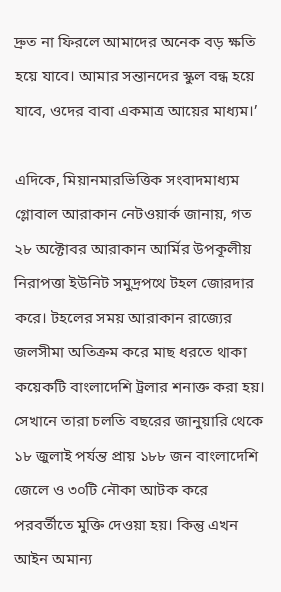দ্রুত না ফিরলে আমাদের অনেক বড় ক্ষতি হয়ে যাবে। আমার সন্তানদের স্কুল বন্ধ হয়ে যাবে, ওদের বাবা একমাত্র আয়ের মাধ্যম।’

এদিকে, মিয়ানমারভিত্তিক সংবাদমাধ্যম গ্লোবাল আরাকান নেটওয়ার্ক জানায়, গত ২৮ অক্টোবর আরাকান আর্মির উপকূলীয় নিরাপত্তা ইউনিট সমুদ্রপথে টহল জোরদার করে। টহলের সময় আরাকান রাজ্যের জলসীমা অতিক্রম করে মাছ ধরতে থাকা কয়েকটি বাংলাদেশি ট্রলার শনাক্ত করা হয়। সেখানে তারা চলতি বছরের জানুয়ারি থেকে ১৮ জুলাই পর্যন্ত প্রায় ১৮৮ জন বাংলাদেশি জেলে ও ৩০টি নৌকা আটক করে পরবর্তীতে মুক্তি দেওয়া হয়। কিন্তু এখন আইন অমান্য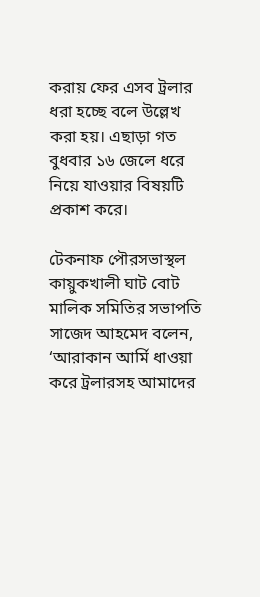করায় ফের এসব ট্রলার ধরা হচ্ছে বলে উল্লেখ করা হয়। এছাড়া গত বুধবার ১৬ জেলে ধরে নিয়ে যাওয়ার বিষয়টি প্রকাশ করে।

টেকনাফ পৌরসভাস্থল কায়ুকখালী ঘাট বোট মালিক সমিতির সভাপতি সাজেদ আহমেদ বলেন, ‘আরাকান আর্মি ধাওয়া করে ট্রলারসহ আমাদের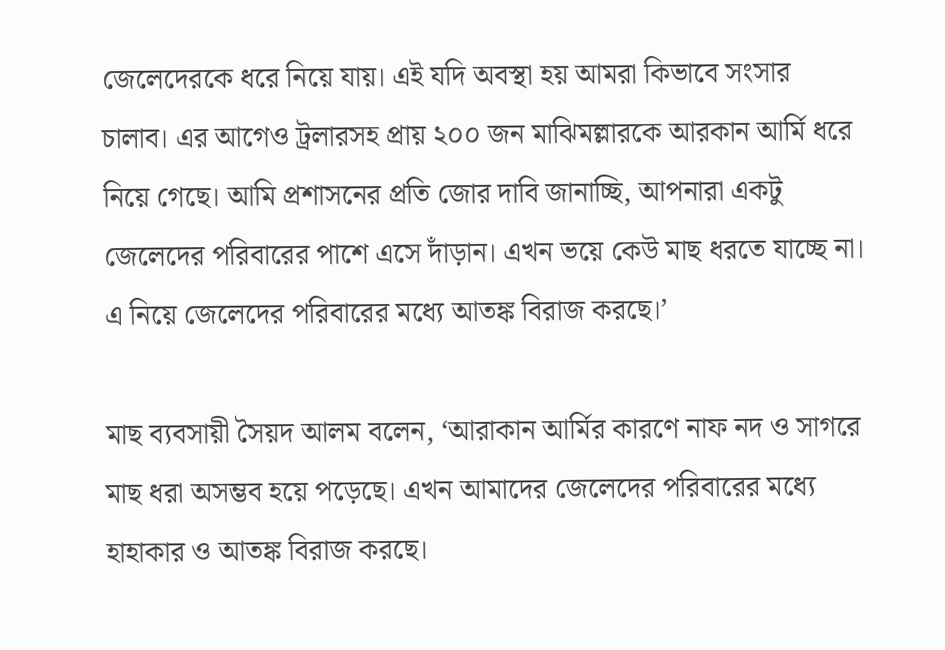জেলেদেরকে ধরে নিয়ে যায়। এই যদি অবস্থা হয় আমরা কিভাবে সংসার চালাব। এর আগেও ট্রলারসহ প্রায় ২০০ জন মাঝিমল্লারকে আরকান আর্মি ধরে নিয়ে গেছে। আমি প্রশাসনের প্রতি জোর দাবি জানাচ্ছি, আপনারা একটু জেলেদের পরিবারের পাশে এসে দাঁড়ান। এখন ভয়ে কেউ মাছ ধরতে যাচ্ছে না। এ নিয়ে জেলেদের পরিবারের মধ্যে আতঙ্ক বিরাজ করছে।’

মাছ ব্যবসায়ী সৈয়দ আলম বলেন, ‘আরাকান আর্মির কারণে নাফ নদ ও সাগরে মাছ ধরা অসম্ভব হয়ে পড়েছে। এখন আমাদের জেলেদের পরিবারের মধ্যে হাহাকার ও আতঙ্ক বিরাজ করছে।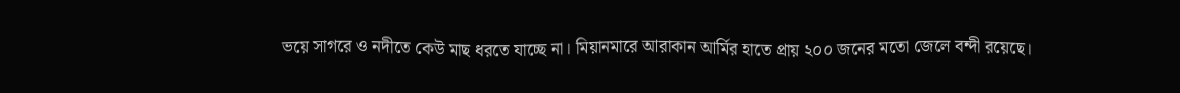ভয়ে সাগরে ও নদীতে কেউ মাছ ধরতে যাচ্ছে না। মিয়ানমারে আরাকান আর্মির হাতে প্রায় ২০০ জনের মতো জেলে বন্দী রয়েছে।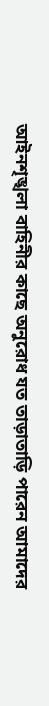আইনশৃঙ্খলা বাহিনীর কাছে অনুরোধ যত তাড়াতাড়ি পারেন আমাদের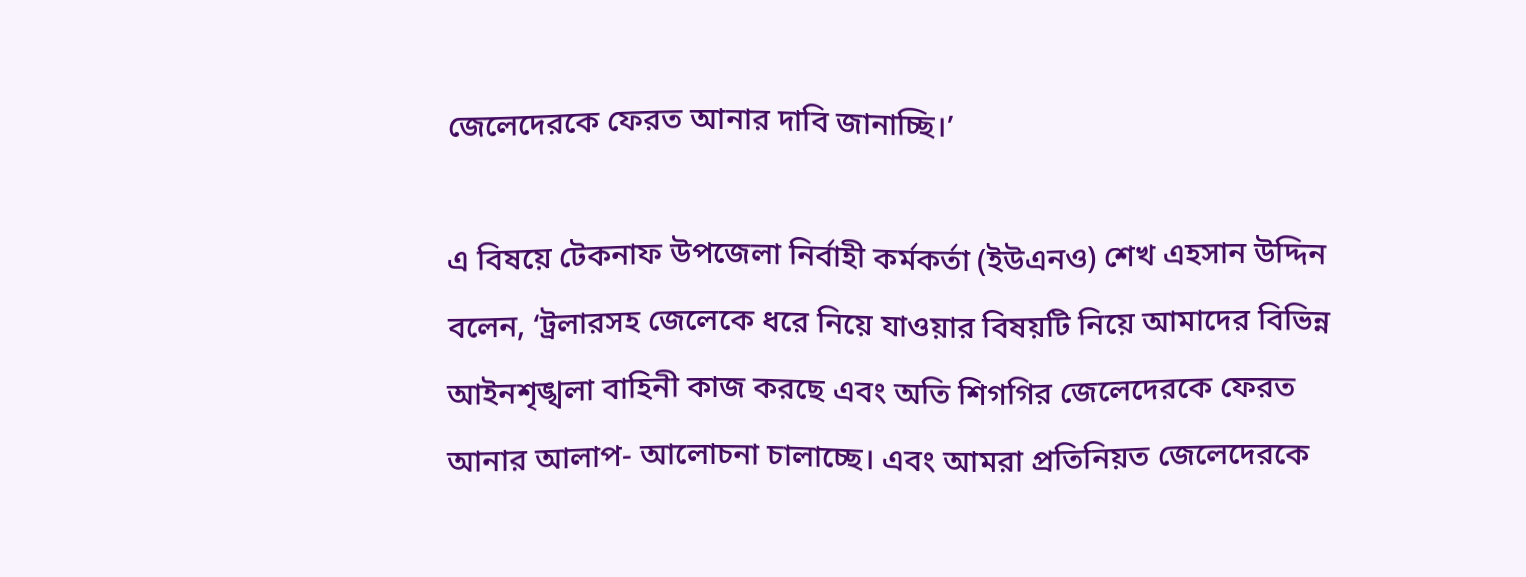জেলেদেরকে ফেরত আনার দাবি জানাচ্ছি।’

এ বিষয়ে টেকনাফ উপজেলা নির্বাহী কর্মকর্তা (ইউএনও) শেখ এহসান উদ্দিন বলেন, ‘ট্রলারসহ জেলেকে ধরে নিয়ে যাওয়ার বিষয়টি নিয়ে আমাদের বিভিন্ন আইনশৃঙ্খলা বাহিনী কাজ করছে এবং অতি শিগগির জেলেদেরকে ফেরত আনার আলাপ- আলোচনা চালাচ্ছে। এবং আমরা প্রতিনিয়ত জেলেদেরকে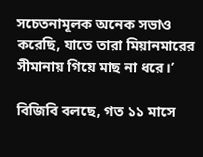সচেতনামূলক অনেক সভাও করেছি, যাতে তারা মিয়ানমারের সীমানায় গিয়ে মাছ না ধরে।’

বিজিবি বলছে, গত ১১ মাসে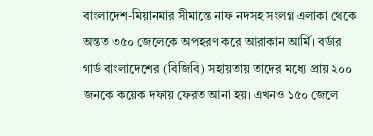বাংলাদেশ-মিয়ানমার সীমান্তে নাফ নদসহ সংলগ্ন এলাকা থেকে অন্তত ৩৫০ জেলেকে অপহরণ করে আরাকান আর্মি। বর্ডার গার্ড বাংলাদেশের (বিজিবি) সহায়তায় তাদের মধ্যে প্রায় ২০০ জনকে কয়েক দফায় ফেরত আনা হয়। এখনও ১৫০ জেলে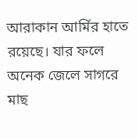আরাকান আর্মির হাতে রয়েছে। যার ফলে অনেক জেলে সাগরে মাছ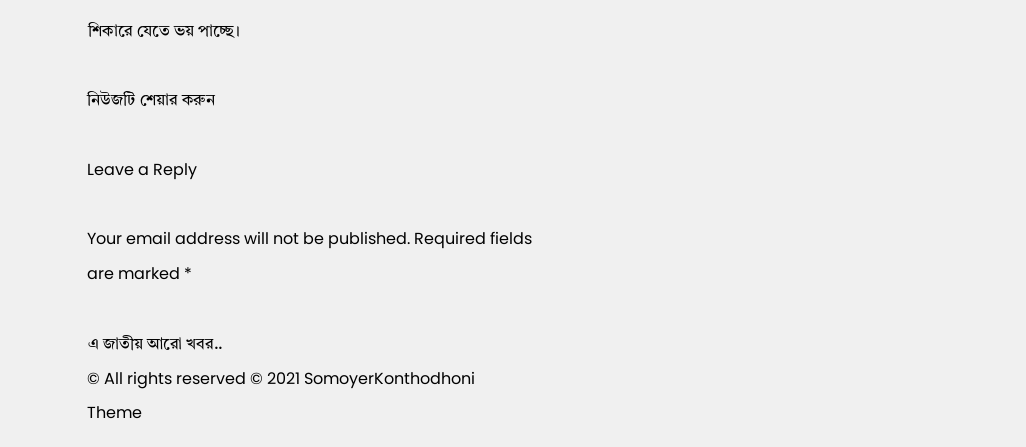শিকারে যেতে ভয় পাচ্ছে।

নিউজটি শেয়ার করুন

Leave a Reply

Your email address will not be published. Required fields are marked *

এ জাতীয় আরো খবর..
© All rights reserved © 2021 SomoyerKonthodhoni
Theme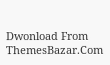Dwonload From ThemesBazar.Com